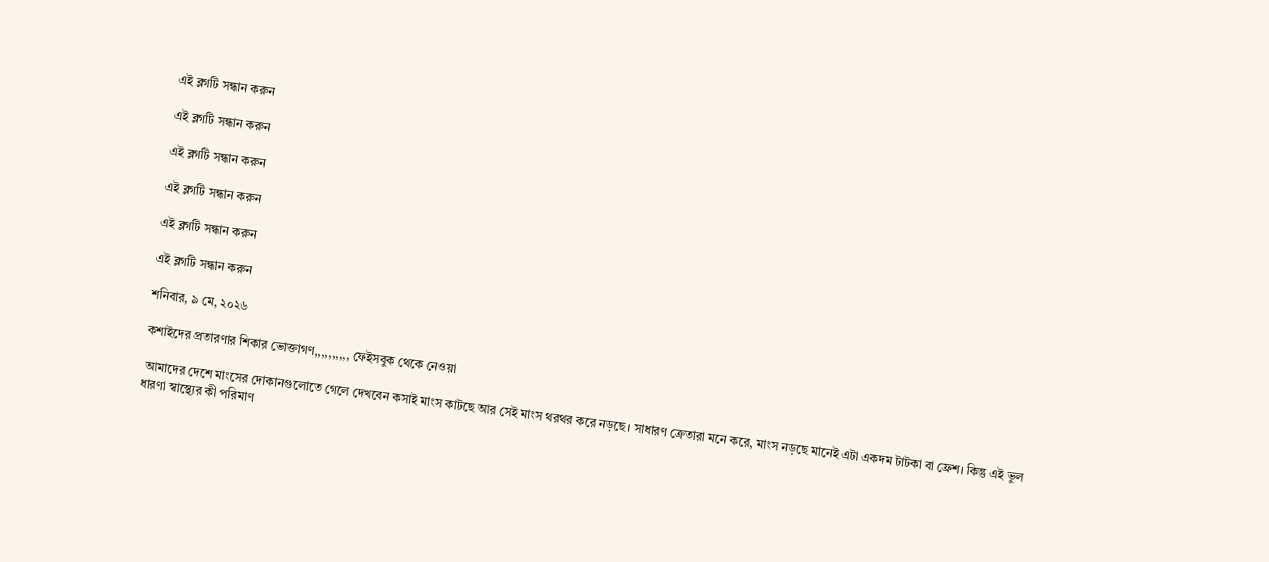এই ব্লগটি সন্ধান করুন

এই ব্লগটি সন্ধান করুন

এই ব্লগটি সন্ধান করুন

এই ব্লগটি সন্ধান করুন

এই ব্লগটি সন্ধান করুন

এই ব্লগটি সন্ধান করুন

শনিবার, ৯ মে, ২০২৬

কশাইদের প্রতারণার শিকার ভোক্তাগণ,,,,,,,,,, ফেইসবুক থেকে নেওয়া

 আমাদের দেশে মাংসের দোকানগুলোতে গেলে দেখবেন কসাই মাংস কাটছে আর সেই মাংস থরথর করে নড়ছে। সাধারণ ক্রেতারা মনে করে, মাংস নড়ছে মানেই এটা একদম টাটকা বা ফ্রেশ। কিন্তু এই ভুল ধারণা স্বাস্থ্যের কী পরিমাণ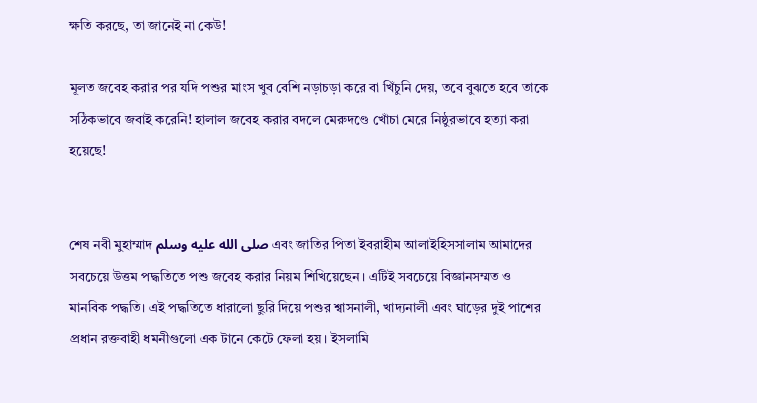ক্ষতি করছে, তা জানেই না কেউ!

মূলত জবেহ করার পর যদি পশুর মাংস খুব বেশি নড়াচড়া করে বা খিঁচুনি দেয়, তবে বুঝতে হবে তাকে সঠিকভাবে জবাই করেনি! হালাল জবেহ করার বদলে মেরুদণ্ডে খোঁচা মেরে নিষ্ঠুরভাবে হত্যা করা হয়েছে!


শেষ নবী মুহাম্মাদ صلى الله عليه وسلم এবং জাতির পিতা ইবরাহীম আলাইহিসসালাম আমাদের সবচেয়ে উত্তম পদ্ধতিতে পশু জবেহ করার নিয়ম শিখিয়েছেন। এটিই সবচেয়ে বিজ্ঞানসম্মত ও মানবিক পদ্ধতি। এই পদ্ধতিতে ধারালো ছুরি দিয়ে পশুর শ্বাসনালী, খাদ্যনালী এবং ঘাড়ের দুই পাশের প্রধান রক্তবাহী ধমনীগুলো এক টানে কেটে ফেলা হয়। ইসলামি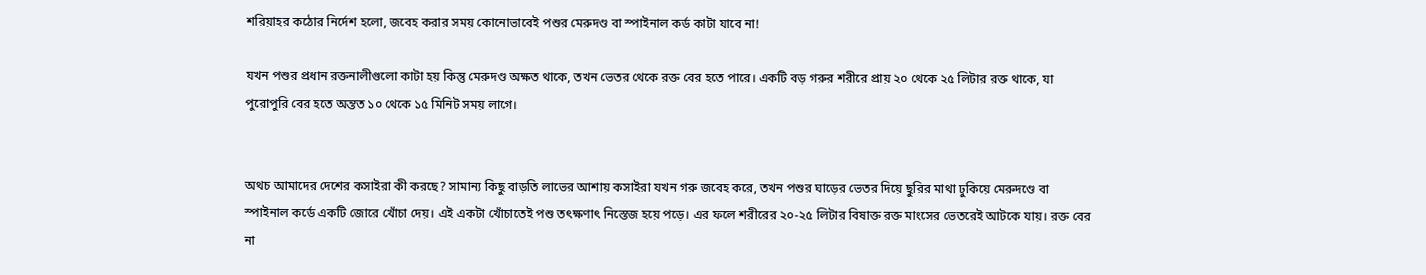শরিয়াহর কঠোর নির্দেশ হলো, জবেহ করার সময় কোনোভাবেই পশুর মেরুদণ্ড বা স্পাইনাল কর্ড কাটা যাবে না!

যখন পশুর প্রধান রক্তনালীগুলো কাটা হয় কিন্তু মেরুদণ্ড অক্ষত থাকে, তখন ভেতর থেকে রক্ত বের হতে পারে। একটি বড় গরুর শরীরে প্রায় ২০ থেকে ২৫ লিটার রক্ত থাকে, যা পুরোপুরি বের হতে অন্তত ১০ থেকে ১৫ মিনিট সময় লাগে।


অথচ আমাদের দেশের কসাইরা কী করছে? সামান্য কিছু বাড়তি লাভের আশায় কসাইরা যখন গরু জবেহ করে, তখন পশুর ঘাড়ের ভেতর দিয়ে ছুরির মাথা ঢুকিয়ে মেরুদণ্ডে বা স্পাইনাল কর্ডে একটি জোরে খোঁচা দেয়। এই একটা খোঁচাতেই পশু তৎক্ষণাৎ নিস্তেজ হয়ে পড়ে। এর ফলে শরীরের ২০-২৫ লিটার বিষাক্ত রক্ত মাংসের ভেতরেই আটকে যায়। রক্ত বের না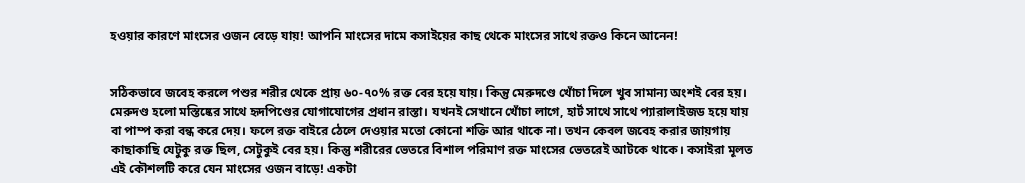হওয়ার কারণে মাংসের ওজন বেড়ে যায়! আপনি মাংসের দামে কসাইয়ের কাছ থেকে মাংসের সাথে রক্তও কিনে আনেন!


সঠিকভাবে জবেহ করলে পশুর শরীর থেকে প্রায় ৬০-৭০% রক্ত বের হয়ে যায়। কিন্তু মেরুদণ্ডে খোঁচা দিলে খুব সামান্য অংশই বের হয়। মেরুদণ্ড হলো মস্তিষ্কের সাথে হৃদপিণ্ডের যোগাযোগের প্রধান রাস্তা। যখনই সেখানে খোঁচা লাগে, হার্ট সাথে সাথে প্যারালাইজড হয়ে যায় বা পাম্প করা বন্ধ করে দেয়। ফলে রক্ত বাইরে ঠেলে দেওয়ার মতো কোনো শক্তি আর থাকে না। তখন কেবল জবেহ করার জায়গায় কাছাকাছি যেটুকু রক্ত ছিল, সেটুকুই বের হয়। কিন্তু শরীরের ভেতরে বিশাল পরিমাণ রক্ত মাংসের ভেতরেই আটকে থাকে। কসাইরা মূলত এই কৌশলটি করে যেন মাংসের ওজন বাড়ে! একটা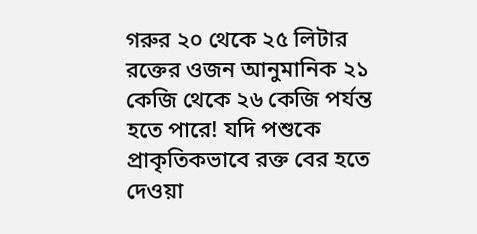গরুর ২০ থেকে ২৫ লিটার রক্তের ওজন আনুমানিক ২১ কেজি থেকে ২৬ কেজি পর্যন্ত হতে পারে! যদি পশুকে প্রাকৃতিকভাবে রক্ত বের হতে দেওয়া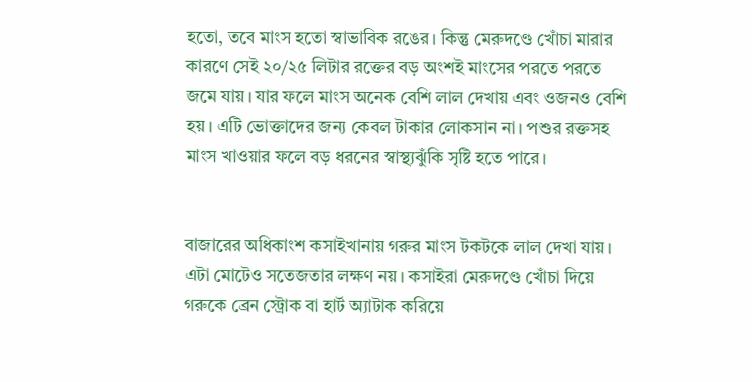হতো, তবে মাংস হতো স্বাভাবিক রঙের। কিন্তু মেরুদণ্ডে খোঁচা মারার কারণে সেই ২০/২৫ লিটার রক্তের বড় অংশই মাংসের পরতে পরতে জমে যায়। যার ফলে মাংস অনেক বেশি লাল দেখায় এবং ওজনও বেশি হয়। এটি ভোক্তাদের জন্য কেবল টাকার লোকসান না। পশুর রক্তসহ মাংস খাওয়ার ফলে বড় ধরনের স্বাস্থ্যঝুঁকি সৃষ্টি হতে পারে।


বাজারের অধিকাংশ কসাইখানায় গরুর মাংস টকটকে লাল দেখা যায়। এটা মোটেও সতেজতার লক্ষণ নয়। কসাইরা মেরুদণ্ডে খোঁচা দিয়ে গরুকে ব্রেন স্ট্রোক বা হার্ট অ্যাটাক করিয়ে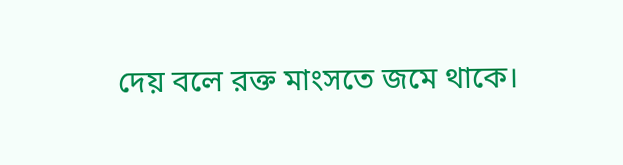দেয় বলে রক্ত মাংসতে জমে থাকে।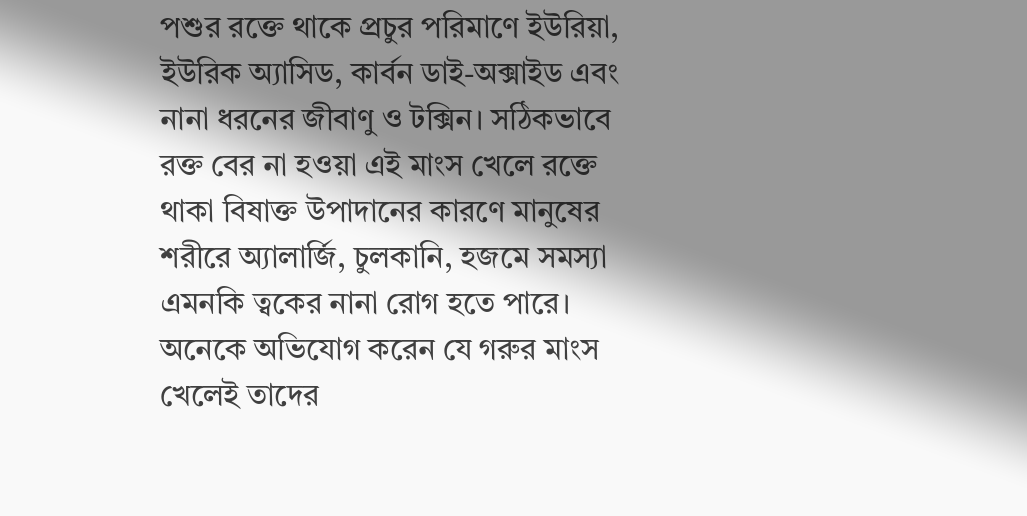পশুর রক্তে থাকে প্রচুর পরিমাণে ইউরিয়া, ইউরিক অ্যাসিড, কার্বন ডাই-অক্সাইড এবং নানা ধরনের জীবাণু ও টক্সিন। সঠিকভাবে রক্ত বের না হওয়া এই মাংস খেলে রক্তে থাকা বিষাক্ত উপাদানের কারণে মানুষের শরীরে অ্যালার্জি, চুলকানি, হজমে সমস্যা এমনকি ত্বকের নানা রোগ হতে পারে। অনেকে অভিযোগ করেন যে গরুর মাংস খেলেই তাদের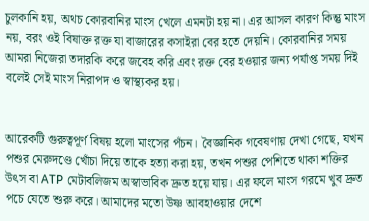চুলকানি হয়, অথচ কোরবানির মাংস খেলে এমনটা হয় না। এর আসল কারণ কিন্তু মাংস নয়, বরং ওই বিষাক্ত রক্ত যা বাজারের কসাইরা বের হতে দেয়নি। কোরবানির সময় আমরা নিজেরা তদারকি করে জবেহ করি এবং রক্ত বের হওয়ার জন্য পর্যাপ্ত সময় দিই বলেই সেই মাংস নিরাপদ ও স্বাস্থ্যকর হয়।


আরেকটি গুরুত্বপূর্ণ বিষয় হলো মাংসের পঁচন। বৈজ্ঞানিক গবেষণায় দেখা গেছে, যখন পশুর মেরুদণ্ডে খোঁচা দিয়ে তাকে হত্যা করা হয়, তখন পশুর পেশিতে থাকা শক্তির উৎস বা ATP মেটাবলিজম অস্বাভাবিক দ্রুত হয়ে যায়। এর ফলে মাংস গরমে খুব দ্রুত পচে যেতে শুরু করে। আমাদের মতো উষ্ণ আবহাওয়ার দেশে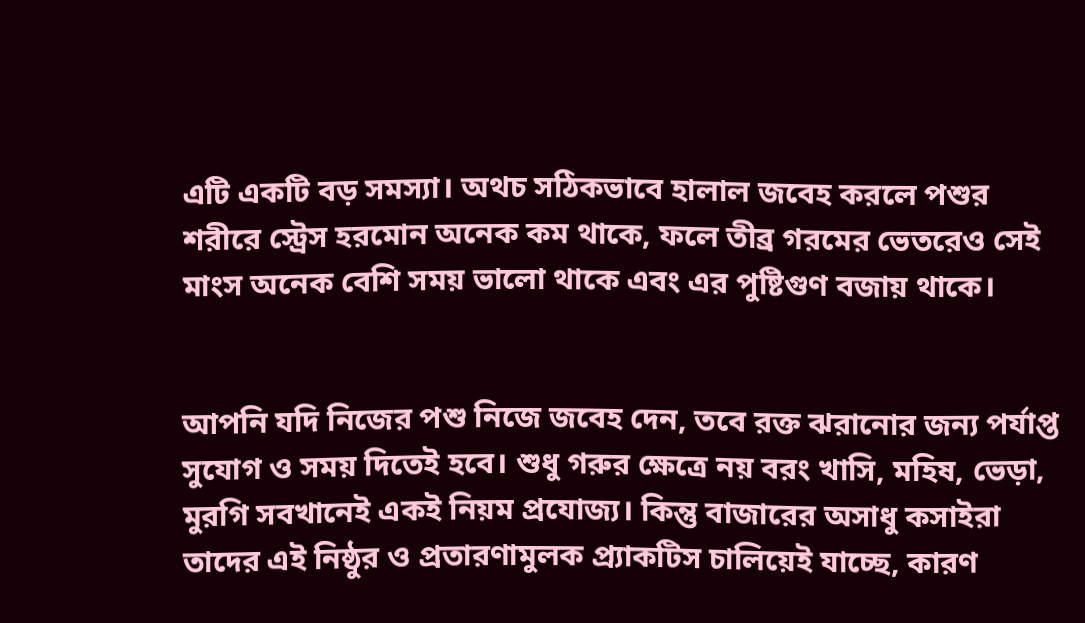এটি একটি বড় সমস্যা। অথচ সঠিকভাবে হালাল জবেহ করলে পশুর শরীরে স্ট্রেস হরমোন অনেক কম থাকে, ফলে তীব্র গরমের ভেতরেও সেই মাংস অনেক বেশি সময় ভালো থাকে এবং এর পুষ্টিগুণ বজায় থাকে।


আপনি যদি নিজের পশু নিজে জবেহ দেন, তবে রক্ত ঝরানোর জন্য পর্যাপ্ত সুযোগ ও সময় দিতেই হবে। শুধু গরুর ক্ষেত্রে নয় বরং খাসি, মহিষ, ভেড়া, মুরগি সবখানেই একই নিয়ম প্রযোজ্য। কিন্তু বাজারের অসাধু কসাইরা তাদের এই নিষ্ঠুর ও প্রতারণামুলক প্র্যাকটিস চালিয়েই যাচ্ছে, কারণ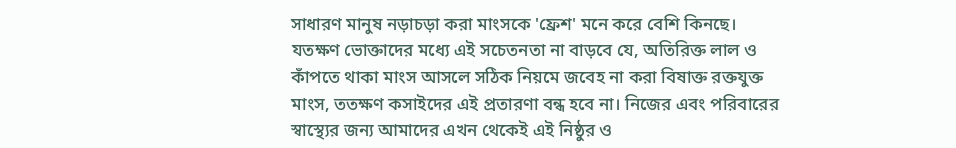সাধারণ মানুষ নড়াচড়া করা মাংসকে 'ফ্রেশ' মনে করে বেশি কিনছে। যতক্ষণ ভোক্তাদের মধ্যে এই সচেতনতা না বাড়বে যে, অতিরিক্ত লাল ও কাঁপতে থাকা মাংস আসলে সঠিক নিয়মে জবেহ না করা বিষাক্ত রক্তযুক্ত মাংস, ততক্ষণ কসাইদের এই প্রতারণা বন্ধ হবে না। নিজের এবং পরিবারের স্বাস্থ্যের জন্য আমাদের এখন থেকেই এই নিষ্ঠুর ও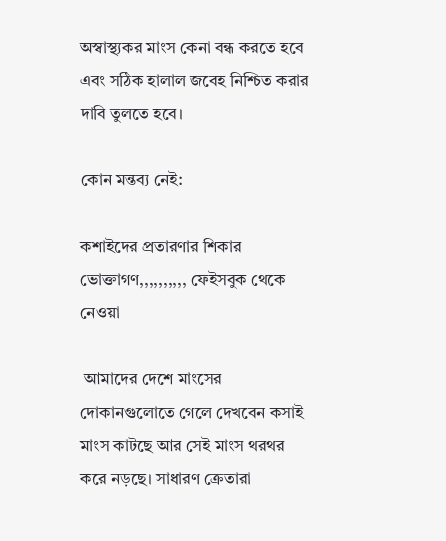অস্বাস্থ্যকর মাংস কেনা বন্ধ করতে হবে এবং সঠিক হালাল জবেহ নিশ্চিত করার দাবি তুলতে হবে।

কোন মন্তব্য নেই:

কশাইদের প্রতারণার শিকার ভোক্তাগণ,,,,,,,,,, ফেইসবুক থেকে নেওয়া

 আমাদের দেশে মাংসের দোকানগুলোতে গেলে দেখবেন কসাই মাংস কাটছে আর সেই মাংস থরথর করে নড়ছে। সাধারণ ক্রেতারা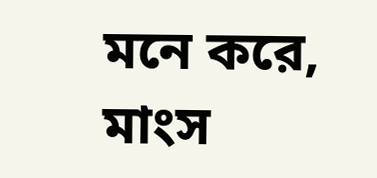মনে করে, মাংস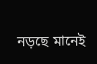নড়ছে মানেই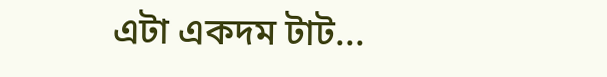এটা একদম টাট...